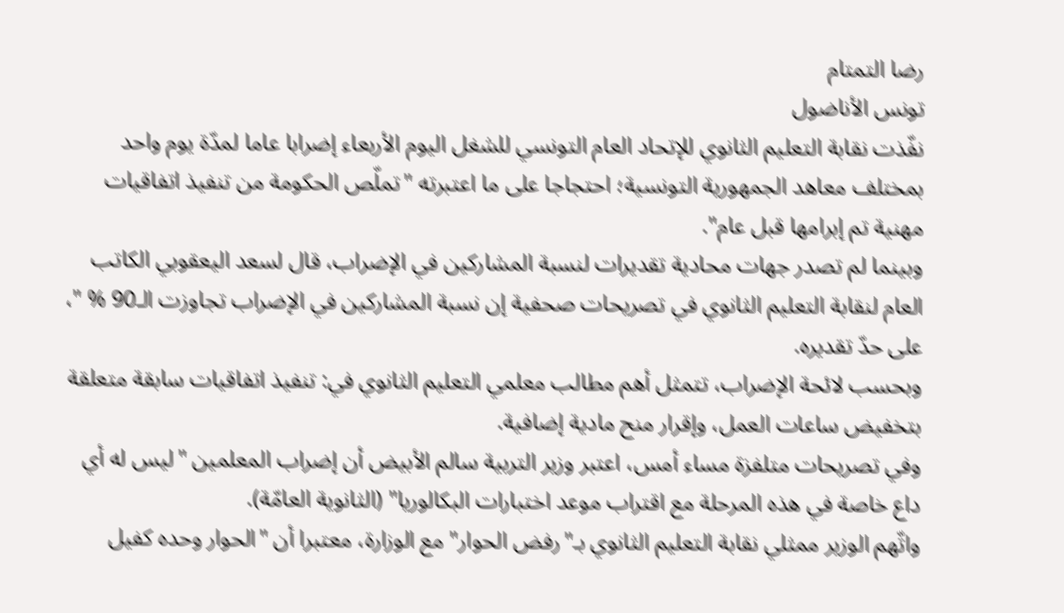رضا التمتام
تونس الأناضول
نفّذت نقابة التعليم الثانوي للإتحاد العام التونسي للشغل اليوم الأربعاء إضرابا عاما لمدّة يوم واحد بمختلف معاهد الجمهورية التونسية؛ احتجاجا على ما اعتبرته "تملّص الحكومة من تنفيذ اتفاقيات مهنية تم إبرامها قبل عام".
وبينما لم تصدر جهات محادية تقديرات لنسبة المشاركين في الإضراب، قال لسعد اليعقوبي الكاتب العام لنقابة التعليم الثانوي في تصريحات صحفية إن نسبة المشاركين في الإضراب تجاوزت الـ90 % "، على حدّ تقديره.
وبحسب لائحة الإضراب، تتمثل أهم مطالب معلمي التعليم الثانوي في: تنفيذ اتفاقيات سابقة متعلقة بتخفيض ساعات العمل، وإقرار منح مادية إضافية.
وفي تصريحات متلفزة مساء أمس، اعتبر وزير التربية سالم الأبيض أن إضراب المعلمين "ليس له أي داع خاصة في هذه المرحلة مع اقتراب موعد اختبارات البكالوريا" (الثانوية العامّة).
واتّهم الوزير ممثلي نقابة التعليم الثانوي بـ"رفض الحوار" مع الوزارة، معتبرا أن "الحوار وحده كفيل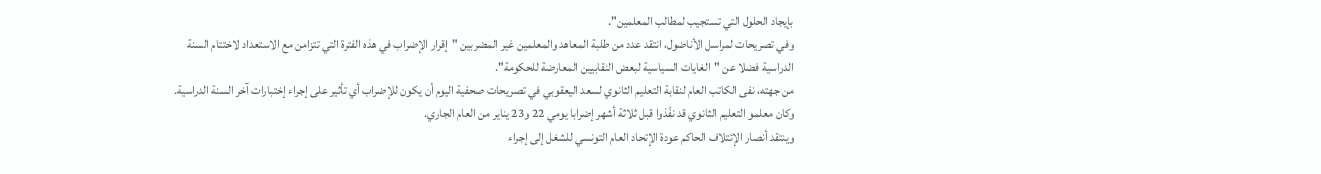بإيجاد الحلول التي تستجيب لمطالب المعلمين".
وفي تصريحات لمراسل الأناضول، انتقد عدد من طلبة المعاهد والمعلمين غير المضربين "إقرار الإضراب في هذه الفترة التي تتزامن مع الاستعداد لاختتام السنة الدراسية فضلا عن "الغايات السياسية لبعض النقابيين المعارضة للحكومة".
من جهته، نفى الكاتب العام لنقابة التعليم الثانوي لسعد اليعقوبي في تصريحات صحفية اليوم أن يكون للإضراب أي تأثير على إجراء إختبارات آخر السنة الدراسية.
وكان معلمو التعليم الثانوي قد نفّذوا قبل ثلاثة أشهر إضرابا يومي 22 و23 يناير من العام الجاري.
وينتقد أنصار الإئتلاف الحاكم عودة الإتحاد العام التونسي للشغل إلى إجراء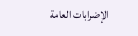الإضرابات العامة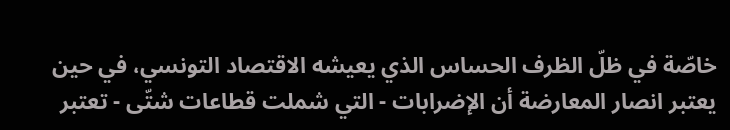خاصّة في ظلّ الظرف الحساس الذي يعيشه الاقتصاد التونسي، في حين يعتبر انصار المعارضة أن الإضرابات - التي شملت قطاعات شتّى - تعتبر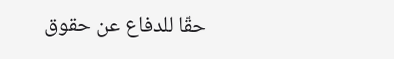حقّا للدفاع عن حقوق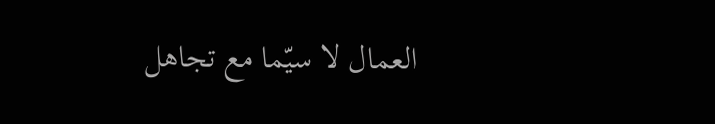العمال لا سيّما مع تجاهل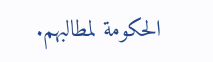الحكومة لمطالبهم.